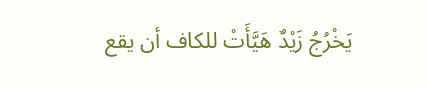يَخْرُجُ زَيْدٌ هَيَّأَتْ للكاف أن يقع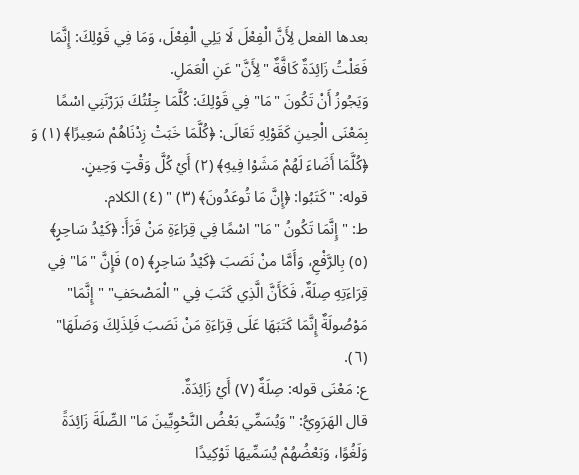بعدها الفعل لِأَنَّ الْفِعْلَ لَا يَلِي الْفِعْلَ، وَمَا فِي قَوْلِكَ: إِنَّمَا فَعَلْتُ زَائِدَةٌ كَافَّةٌ "لِأَنَّ" عَنِ الْعَمَلِ.
وَيَجُوزُ أَنْ تَكُونَ "مَا" فِي قَوْلِكَ: كُلَّمَا جِئْتُكَ بَرَرْتَنِي اسْمًا بِمَعْنَى الْحِينِ كَقَوْلِهِ تَعَالَى: ﴿كُلَّمَا خَبَتْ زِدْنَاهُمْ سَعِيرًا﴾ (١) وَ ﴿كُلَّمَا أَضَاءَ لَهُمْ مَشَوْا فِيهِ﴾ (٢) أَيْ كُلَّ وَقْتٍ وَحِينٍ.
قوله: "كَتَبُوا: ﴿إِنَّ مَا تُوعَدُونَ﴾ (٣) " (٤) الكلام.
ط: "إِنَّمَا تَكُونُ "مَا" اسْمًا فِي قِرَاءَةِ مَنْ قَرَأَ: ﴿كَيْدُ سَاحِرٍ﴾ (٥) بِالرَّفْعِ، وَأَمَّا منْ نَصَبَ ﴿كَيْدُ سَاحِرٍ﴾ (٥) فَإِنَّ "مَا" فِي قِرَاءَتِهِ صِلَةٌ، فَكَأَنَّ الَّذِي كَتَبَ فِي "الْمَصْحَفِ" "إِنَّمَا" مَوْصُولَةٌ إِنَّمَا كَتَبَهَا عَلَى قِرَاءَةِ مَنْ نَصَبَ فَلِذَلِكَ وَصَلَهَا" (٦).
ع: مَعْنَى قوله: صِلَةٌ (٧) أَيْ زَائِدَةٌ.
قال الهَرَوِيُّ: "وَيُسَمِّي بَعْضُ النَّحْوِيِّينَ مَا" الصِّلَةَ زَائِدَةً وَلَغُوًا، وَبَعْضُهُمْ يُسَمِّيهَا تَوْكِيدًا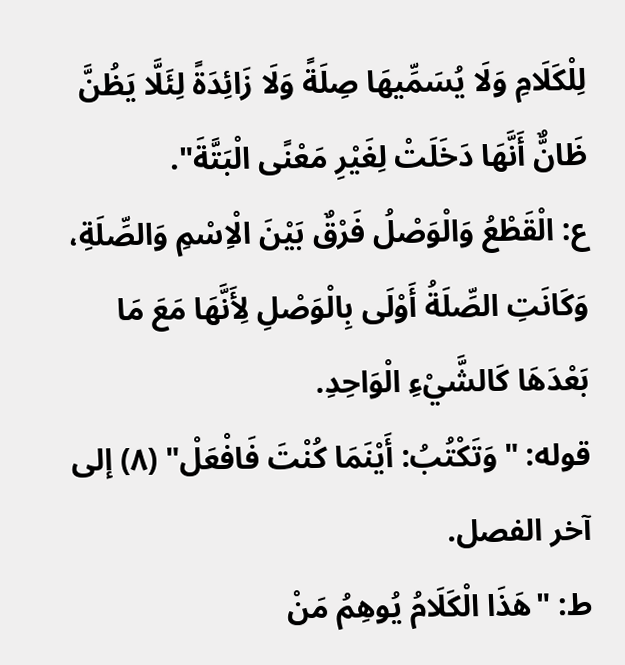لِلْكَلَامِ وَلَا يُسَمِّيهَا صِلَةً وَلَا زَائِدَةً لِئَلَّا يَظُنَّ ظَانٌّ أَنَّهَا دَخَلَتْ لِغَيْرِ مَعْنًى الْبَتَّةَ".
ع: الْقَطْعُ وَالْوَصْلُ فَرْقٌ بَيْنَ الْاِسْمِ وَالصِّلَةِ، وَكَانَتِ الصِّلَةُ أَوْلَى بِالْوَصْلِ لِأَنَّهَا مَعَ مَا بَعْدَهَا كَالشَّيْءِ الْوَاحِدِ.
قوله: "وَتَكْتُبُ: أَيْنَمَا كُنْتَ فَافْعَلْ" (٨) إلى آخر الفصل.
ط: "هَذَا الْكَلَامُ يُوهِمُ مَنْ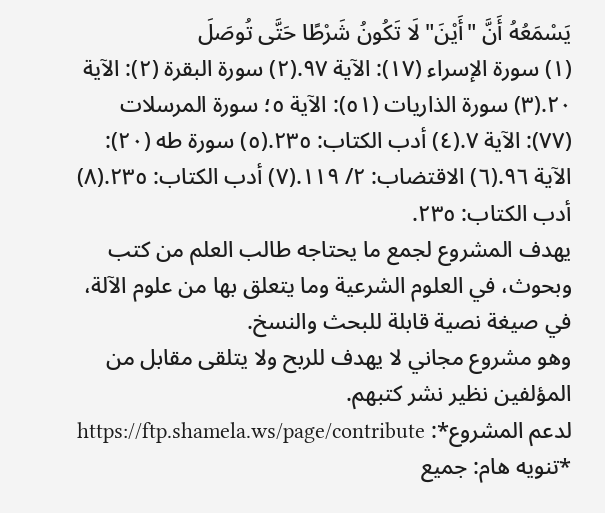يَسْمَعُهُ أَنَّ "أَيْنَ" لَا تَكُونُ شَرْطًا حَتَّى تُوصَلَ
(١) سورة الإسراء (١٧): الآية ٩٧.(٢) سورة البقرة (٢): الآية ٢٠.(٣) سورة الذاريات (٥١): الآية ٥؛ سورة المرسلات (٧٧): الآية ٧.(٤) أدب الكتاب: ٢٣٥.(٥) سورة طه (٢٠): الآية ٩٦.(٦) الاقتضاب: ٢/ ١١٩.(٧) أدب الكتاب: ٢٣٥.(٨) أدب الكتاب: ٢٣٥.
يهدف المشروع لجمع ما يحتاجه طالب العلم من كتب وبحوث، في العلوم الشرعية وما يتعلق بها من علوم الآلة، في صيغة نصية قابلة للبحث والنسخ.
وهو مشروع مجاني لا يهدف للربح ولا يتلقى مقابل من المؤلفين نظير نشر كتبهم.
لدعم المشروع*: https://ftp.shamela.ws/page/contribute
*تنويه هام: جميع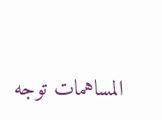المساهمات توجه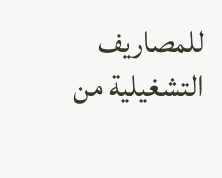للمصاريف التشغيلية من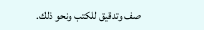صف وتدقيق للكتب ونحو ذلك.